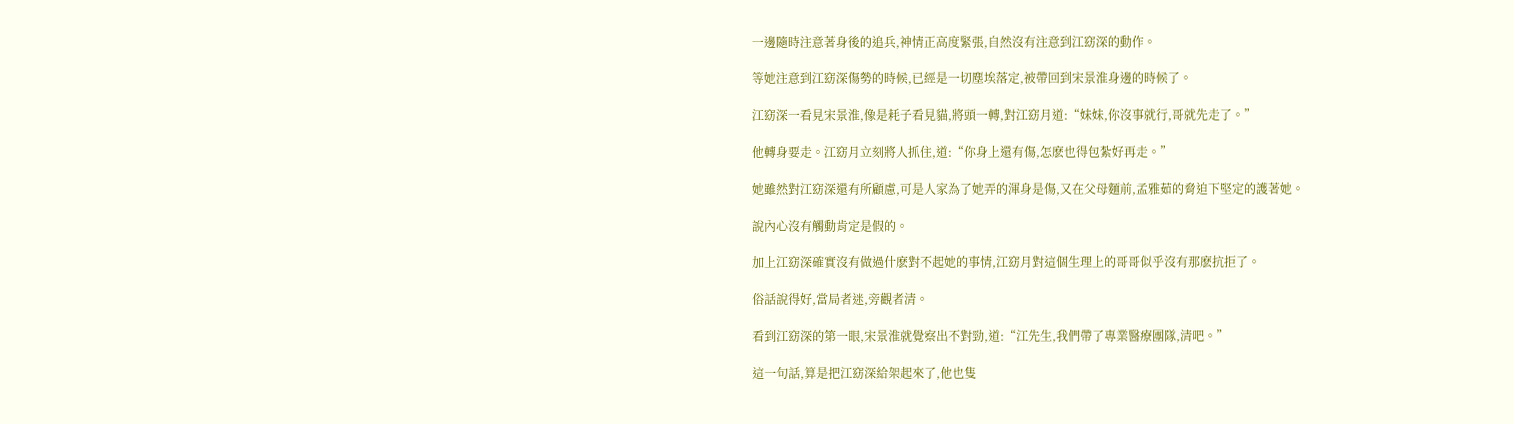一邊隨時注意著身後的追兵,神情正高度緊張,自然沒有注意到江窈深的動作。

等她注意到江窈深傷勢的時候,已經是一切塵埃落定,被帶回到宋景淮身邊的時候了。

江窈深一看見宋景淮,像是耗子看見貓,將頭一轉,對江窈月道:“妹妹,你沒事就行,哥就先走了。”

他轉身要走。江窈月立刻將人抓住,道:“你身上還有傷,怎麽也得包紮好再走。”

她雖然對江窈深還有所顧慮,可是人家為了她弄的渾身是傷,又在父母麵前,孟雅茹的脅迫下堅定的護著她。

說內心沒有觸動肯定是假的。

加上江窈深確實沒有做過什麽對不起她的事情,江窈月對這個生理上的哥哥似乎沒有那麽抗拒了。

俗話說得好,當局者迷,旁觀者清。

看到江窈深的第一眼,宋景淮就覺察出不對勁,道:“江先生,我們帶了專業醫療團隊,清吧。”

這一句話,算是把江窈深給架起來了,他也隻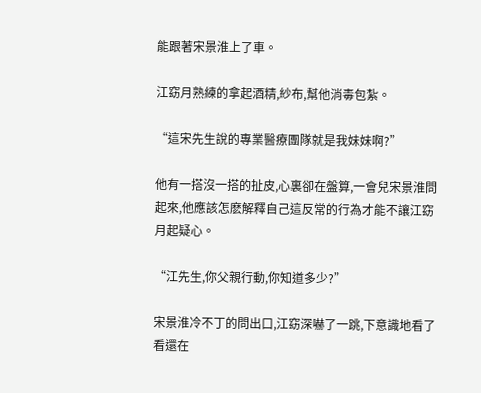能跟著宋景淮上了車。

江窈月熟練的拿起酒精,紗布,幫他消毒包紮。

“這宋先生說的專業醫療團隊就是我妹妹啊?”

他有一搭沒一搭的扯皮,心裏卻在盤算,一會兒宋景淮問起來,他應該怎麽解釋自己這反常的行為才能不讓江窈月起疑心。

“江先生,你父親行動,你知道多少?”

宋景淮冷不丁的問出口,江窈深嚇了一跳,下意識地看了看還在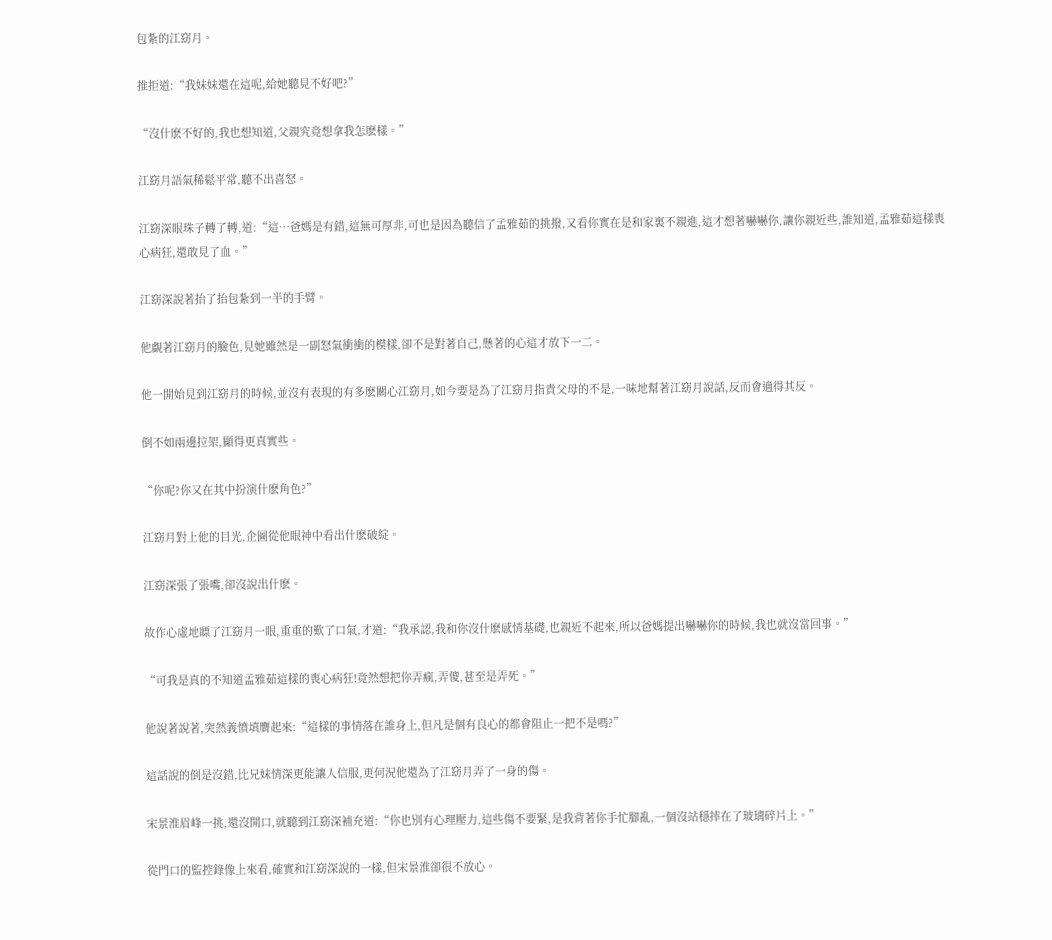包紮的江窈月。

推拒道:“我妹妹還在這呢,給她聽見不好吧?”

“沒什麽不好的,我也想知道,父親究竟想拿我怎麽樣。”

江窈月語氣稀鬆平常,聽不出喜怒。

江窈深眼珠子轉了轉,道:“這…爸媽是有錯,這無可厚非,可也是因為聽信了孟雅茹的挑撥,又看你實在是和家裏不親進,這才想著嚇嚇你,讓你親近些,誰知道,孟雅茹這樣喪心病狂,還敢見了血。”

江窈深說著抬了抬包紮到一半的手臂。

他覷著江窈月的臉色,見她雖然是一副怒氣衝衝的模樣,卻不是對著自己,懸著的心這才放下一二。

他一開始見到江窈月的時候,並沒有表現的有多麽關心江窈月,如今要是為了江窈月指責父母的不是,一味地幫著江窈月說話,反而會適得其反。

倒不如兩邊拉架,顯得更真實些。

“你呢?你又在其中扮演什麽角色?”

江窈月對上他的目光,企圖從他眼神中看出什麽破綻。

江窈深張了張嘴,卻沒說出什麽。

故作心虛地瞟了江窈月一眼,重重的歎了口氣,才道:“我承認,我和你沒什麽感情基礎,也親近不起來,所以爸媽提出嚇嚇你的時候,我也就沒當回事。”

“可我是真的不知道孟雅茹這樣的喪心病狂!竟然想把你弄瘋,弄傻,甚至是弄死。”

他說著說著,突然義憤填膺起來:“這樣的事情落在誰身上,但凡是個有良心的都會阻止一把不是嗎?”

這話說的倒是沒錯,比兄妹情深更能讓人信服,更何況他還為了江窈月弄了一身的傷。

宋景淮眉峰一挑,還沒開口,就聽到江窈深補充道:“你也別有心理壓力,這些傷不要緊,是我背著你手忙腳亂,一個沒站穩摔在了玻璃碎片上。”

從門口的監控錄像上來看,確實和江窈深說的一樣,但宋景淮卻很不放心。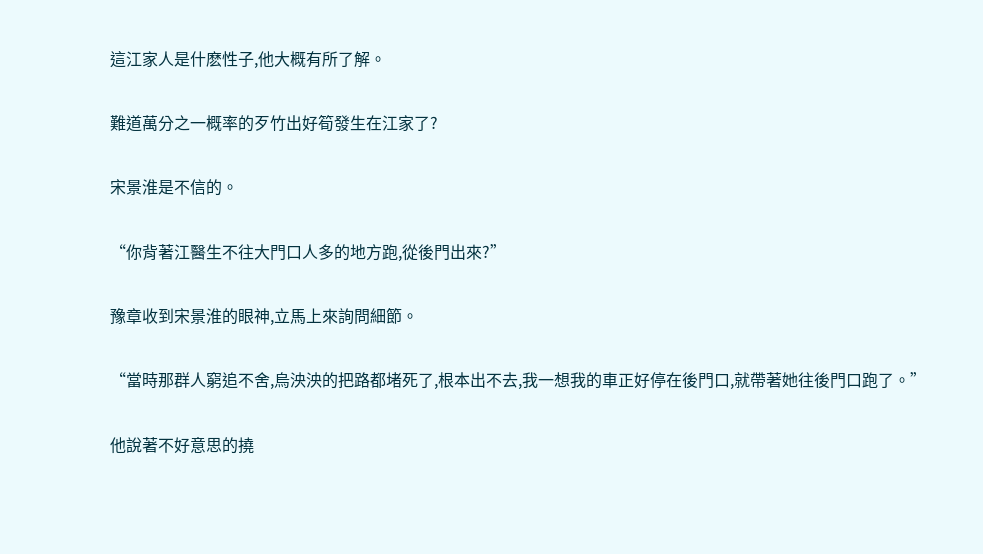這江家人是什麽性子,他大概有所了解。

難道萬分之一概率的歹竹出好筍發生在江家了?

宋景淮是不信的。

“你背著江醫生不往大門口人多的地方跑,從後門出來?”

豫章收到宋景淮的眼神,立馬上來詢問細節。

“當時那群人窮追不舍,烏泱泱的把路都堵死了,根本出不去,我一想我的車正好停在後門口,就帶著她往後門口跑了。”

他說著不好意思的撓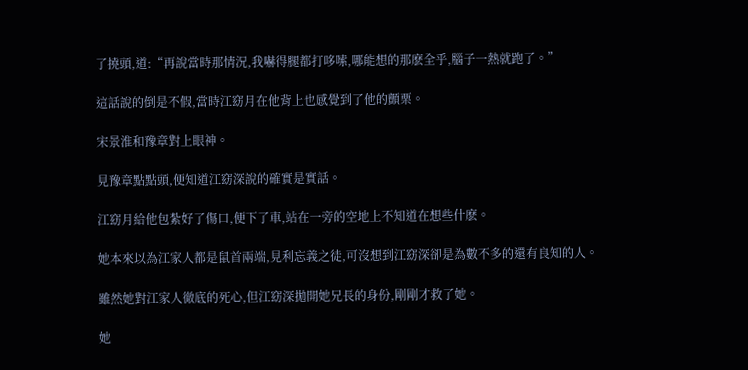了撓頭,道:“再說當時那情況,我嚇得腿都打哆嗦,哪能想的那麽全乎,腦子一熱就跑了。”

這話說的倒是不假,當時江窈月在他背上也感覺到了他的顫栗。

宋景淮和豫章對上眼神。

見豫章點點頭,便知道江窈深說的確實是實話。

江窈月給他包紮好了傷口,便下了車,站在一旁的空地上不知道在想些什麽。

她本來以為江家人都是鼠首兩端,見利忘義之徒,可沒想到江窈深卻是為數不多的還有良知的人。

雖然她對江家人徹底的死心,但江窈深拋開她兄長的身份,剛剛才救了她。

她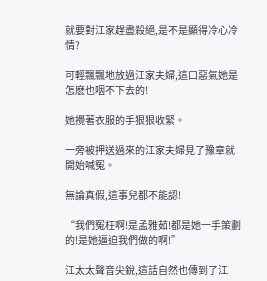就要對江家趕盡殺絕,是不是顯得冷心冷情?

可輕飄飄地放過江家夫婦,這口惡氣她是怎麽也咽不下去的!

她攪著衣服的手狠狠收緊。

一旁被押送過來的江家夫婦見了豫章就開始喊冤。

無論真假,這事兒都不能認!

“我們冤枉啊!是孟雅茹!都是她一手策劃的!是她逼迫我們做的啊!”

江太太聲音尖銳,這話自然也傳到了江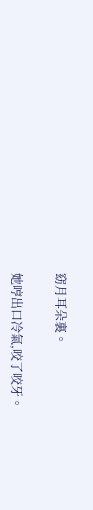窈月耳朵裏。

她哼出口冷氣,咬了咬牙。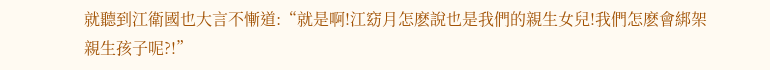就聽到江衛國也大言不慚道:“就是啊!江窈月怎麽說也是我們的親生女兒!我們怎麽會綁架親生孩子呢?!”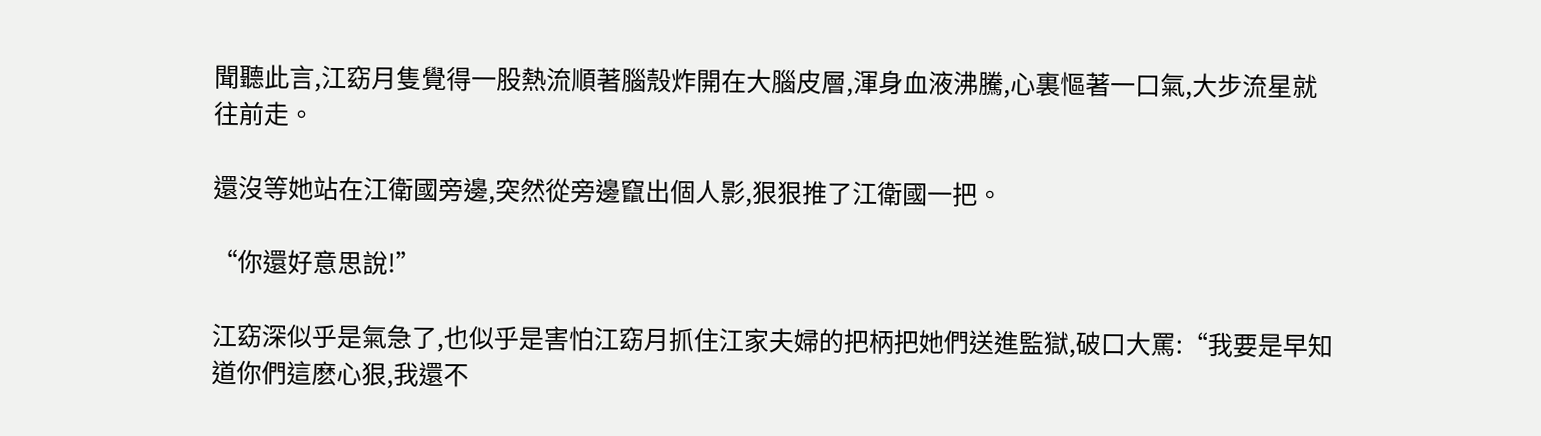聞聽此言,江窈月隻覺得一股熱流順著腦殼炸開在大腦皮層,渾身血液沸騰,心裏慪著一口氣,大步流星就往前走。

還沒等她站在江衛國旁邊,突然從旁邊竄出個人影,狠狠推了江衛國一把。

“你還好意思說!”

江窈深似乎是氣急了,也似乎是害怕江窈月抓住江家夫婦的把柄把她們送進監獄,破口大罵:“我要是早知道你們這麽心狠,我還不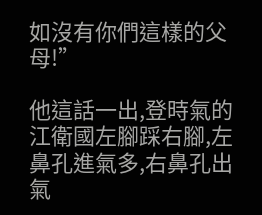如沒有你們這樣的父母!”

他這話一出,登時氣的江衛國左腳踩右腳,左鼻孔進氣多,右鼻孔出氣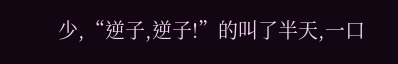少,“逆子,逆子!”的叫了半天,一口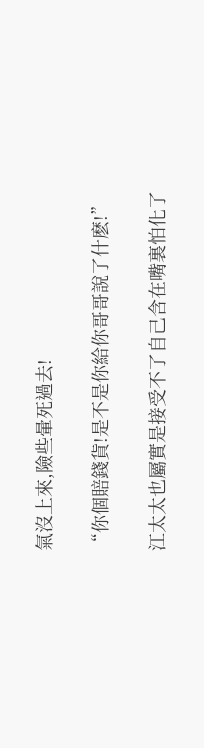氣沒上來,險些暈死過去!

“你個賠錢貨!是不是你給你哥哥說了什麽!”

江太太也屬實是接受不了自己含在嘴裏怕化了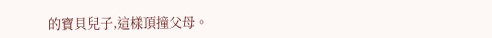的寶貝兒子,這樣頂撞父母。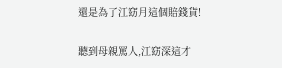還是為了江窈月這個賠錢貨!

聽到母親罵人,江窈深這才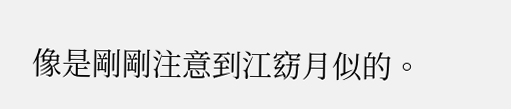像是剛剛注意到江窈月似的。